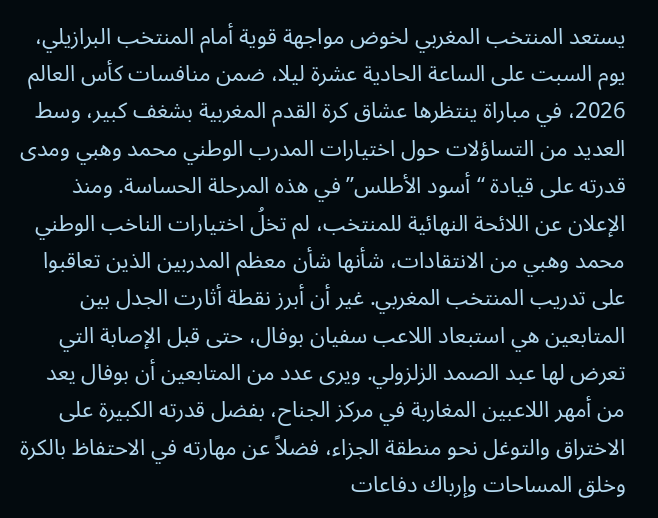يستعد المنتخب المغربي لخوض مواجهة قوية أمام المنتخب البرازيلي، يوم السبت على الساعة الحادية عشرة ليلا، ضمن منافسات كأس العالم 2026، في مباراة ينتظرها عشاق كرة القدم المغربية بشغف كبير، وسط العديد من التساؤلات حول اختيارات المدرب الوطني محمد وهبي ومدى قدرته على قيادة “أسود الأطلس” في هذه المرحلة الحساسة. ومنذ الإعلان عن اللائحة النهائية للمنتخب، لم تخلُ اختيارات الناخب الوطني محمد وهبي من الانتقادات، شأنها شأن معظم المدربين الذين تعاقبوا على تدريب المنتخب المغربي. غير أن أبرز نقطة أثارت الجدل بين المتابعين هي استبعاد اللاعب سفيان بوفال، حتى قبل الإصابة التي تعرض لها عبد الصمد الزلزولي. ويرى عدد من المتابعين أن بوفال يعد من أمهر اللاعبين المغاربة في مركز الجناح، بفضل قدرته الكبيرة على الاختراق والتوغل نحو منطقة الجزاء، فضلاً عن مهارته في الاحتفاظ بالكرة وخلق المساحات وإرباك دفاعات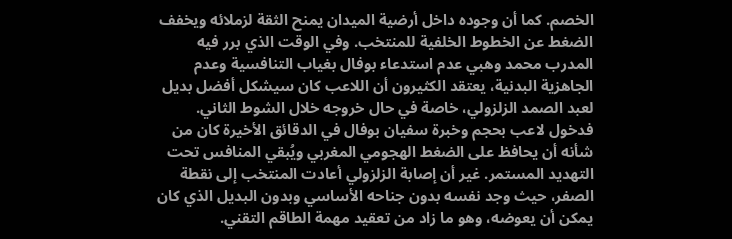الخصم. كما أن وجوده داخل أرضية الميدان يمنح الثقة لزملائه ويخفف الضغط عن الخطوط الخلفية للمنتخب. وفي الوقت الذي برر فيه المدرب محمد وهبي عدم استدعاء بوفال بغياب التنافسية وعدم الجاهزية البدنية، يعتقد الكثيرون أن اللاعب كان سيشكل أفضل بديل لعبد الصمد الزلزولي، خاصة في حال خروجه خلال الشوط الثاني. فدخول لاعب بحجم وخبرة سفيان بوفال في الدقائق الأخيرة كان من شأنه أن يحافظ على الضغط الهجومي المغربي ويُبقي المنافس تحت التهديد المستمر. غير أن إصابة الزلزولي أعادت المنتخب إلى نقطة الصفر، حيث وجد نفسه بدون جناحه الأساسي وبدون البديل الذي كان يمكن أن يعوضه، وهو ما زاد من تعقيد مهمة الطاقم التقني.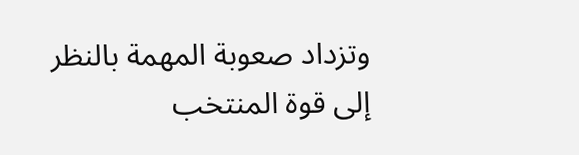وتزداد صعوبة المهمة بالنظر إلى قوة المنتخب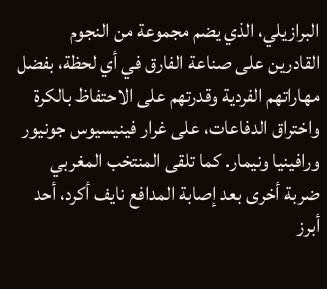البرازيلي، الذي يضم مجموعة من النجوم القادرين على صناعة الفارق في أي لحظة، بفضل مهاراتهم الفردية وقدرتهم على الاحتفاظ بالكرة واختراق الدفاعات، على غرار فينيسيوس جونيور ورافينيا ونيمار. كما تلقى المنتخب المغربي ضربة أخرى بعد إصابة المدافع نايف أكرد، أحد أبرز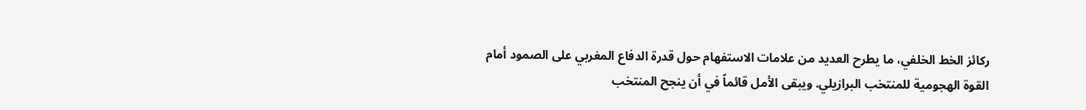ركائز الخط الخلفي، ما يطرح العديد من علامات الاستفهام حول قدرة الدفاع المغربي على الصمود أمام القوة الهجومية للمنتخب البرازيلي. ويبقى الأمل قائماً في أن ينجح المنتخب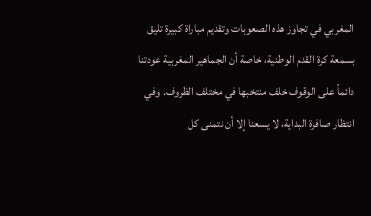المغربي في تجاوز هذه الصعوبات وتقديم مباراة كبيرة تليق بسمعة كرة القدم الوطنية، خاصة أن الجماهير المغربية عودتنا دائماً على الوقوف خلف منتخبها في مختلف الظروف. وفي انتظار صافرة البداية، لا يسعنا إلا أن نتمنى كل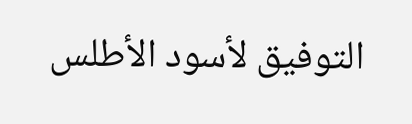التوفيق لأسود الأطلس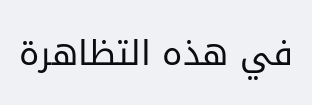في هذه التظاهرة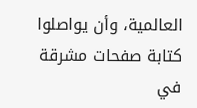العالمية، وأن يواصلوا كتابة صفحات مشرقة في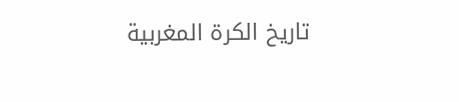تاريخ الكرة المغربية